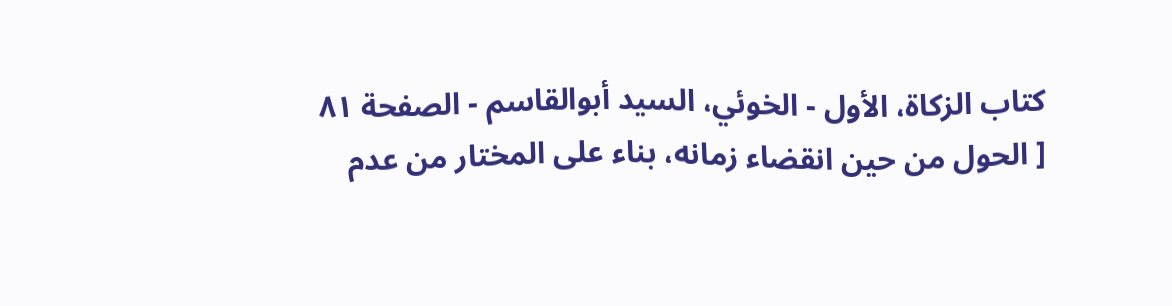كتاب الزكاة، الأول - الخوئي، السيد أبوالقاسم - الصفحة ٨١
[ الحول من حين انقضاء زمانه، بناء على المختار من عدم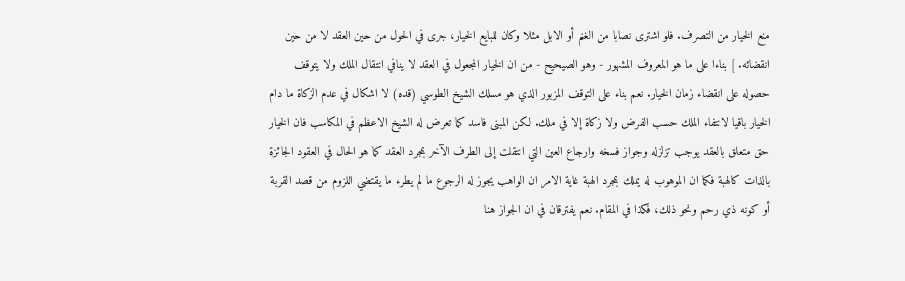منع الخيار من التصرف. فلو اشترى نصابا من الغنم أو الابل مثلا وكان للبايع الخيار، جرى في الحول من حين العقد لا من حين انقضائه. ] بناءا على ما هو المعروف المشهور - وهو الصيحيح - من ان الخيار المجعول في العقد لا ينافي انتقال الملك ولا يتوقف حصوله على انقضاء زمان الخيار. نعم بناء على التوقف المزبور الذي هو مسلك الشيخ الطوسي (قده) لا اشكال في عدم الزكاة ما دام الخيار باقيا لانتفاء الملك حسب الفرض ولا زكاة إلا في ملك. لكن المبنى فاسد كما تعرض له الشيخ الاعظم في المكاسب فان الخيار حق متعلق بالعقد يوجب تزلزله وجواز فسخه وارجاع العين التي انتقلت إلى الطرف الآخر بمجرد العقد كما هو الحال في العقود الجائزة بالذات كالهبة فكما ان الموهوب له يملك بمجرد الهبة غاية الامر ان الواهب يجوز له الرجوع ما لم يطرء ما يقتضي اللزوم من قصد القربة أو كونه ذي رحم ونحو ذلك، فكذا في المقام. نعم يفترقان في ان الجواز هنا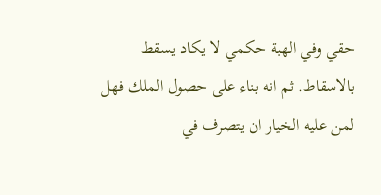حقي وفي الهبة حكمي لا يكاد يسقط بالاسقاط. ثم انه بناء على حصول الملك فهل لمن عليه الخيار ان يتصرف في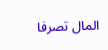المال تصرفا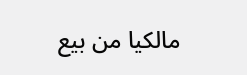مالكيا من بيع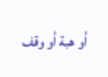أو هبة أو وقف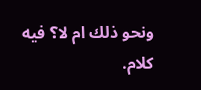ونحو ذلك ام لا؟ فيه كلام.